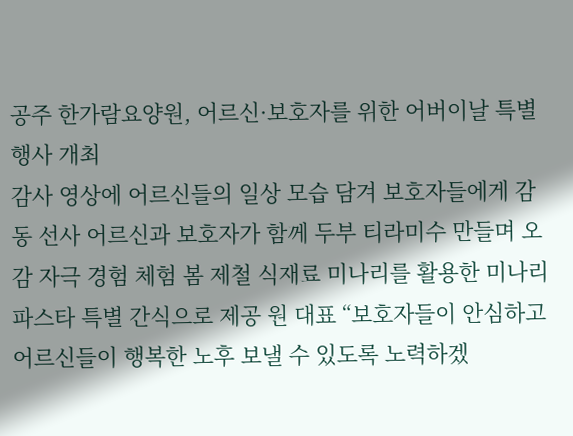공주 한가람요양원, 어르신·보호자를 위한 어버이날 특별행사 개최
감사 영상에 어르신들의 일상 모습 담겨 보호자들에게 감동 선사 어르신과 보호자가 함께 두부 티라미수 만들며 오감 자극 경험 체험 봄 제철 식재료 미나리를 활용한 미나리 파스타 특별 간식으로 제공 원 대표 “보호자들이 안심하고 어르신들이 행복한 노후 보낼 수 있도록 노력하겠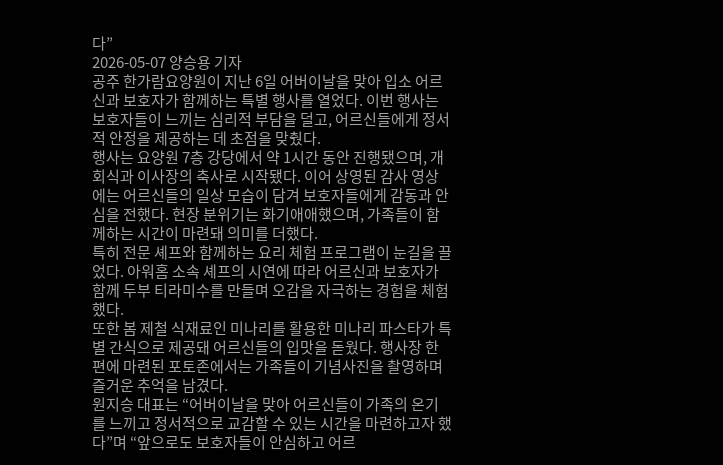다”
2026-05-07 양승용 기자
공주 한가람요양원이 지난 6일 어버이날을 맞아 입소 어르신과 보호자가 함께하는 특별 행사를 열었다. 이번 행사는 보호자들이 느끼는 심리적 부담을 덜고, 어르신들에게 정서적 안정을 제공하는 데 초점을 맞췄다.
행사는 요양원 7층 강당에서 약 1시간 동안 진행됐으며, 개회식과 이사장의 축사로 시작됐다. 이어 상영된 감사 영상에는 어르신들의 일상 모습이 담겨 보호자들에게 감동과 안심을 전했다. 현장 분위기는 화기애애했으며, 가족들이 함께하는 시간이 마련돼 의미를 더했다.
특히 전문 셰프와 함께하는 요리 체험 프로그램이 눈길을 끌었다. 아워홈 소속 셰프의 시연에 따라 어르신과 보호자가 함께 두부 티라미수를 만들며 오감을 자극하는 경험을 체험했다.
또한 봄 제철 식재료인 미나리를 활용한 미나리 파스타가 특별 간식으로 제공돼 어르신들의 입맛을 돋웠다. 행사장 한편에 마련된 포토존에서는 가족들이 기념사진을 촬영하며 즐거운 추억을 남겼다.
원지승 대표는 “어버이날을 맞아 어르신들이 가족의 온기를 느끼고 정서적으로 교감할 수 있는 시간을 마련하고자 했다”며 “앞으로도 보호자들이 안심하고 어르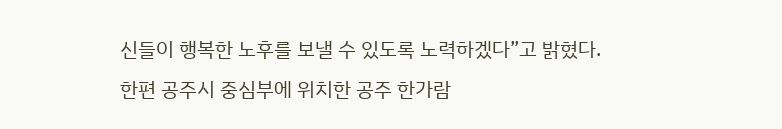신들이 행복한 노후를 보낼 수 있도록 노력하겠다”고 밝혔다.
한편 공주시 중심부에 위치한 공주 한가람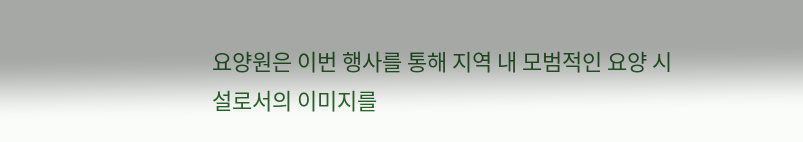요양원은 이번 행사를 통해 지역 내 모범적인 요양 시설로서의 이미지를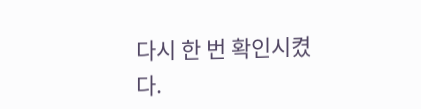다시 한 번 확인시켰다.